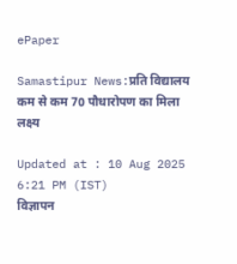ePaper

Samastipur News:प्रति विद्यालय कम से कम 70 पौधारोपण का मिला लक्ष्य

Updated at : 10 Aug 2025 6:21 PM (IST)
विज्ञापन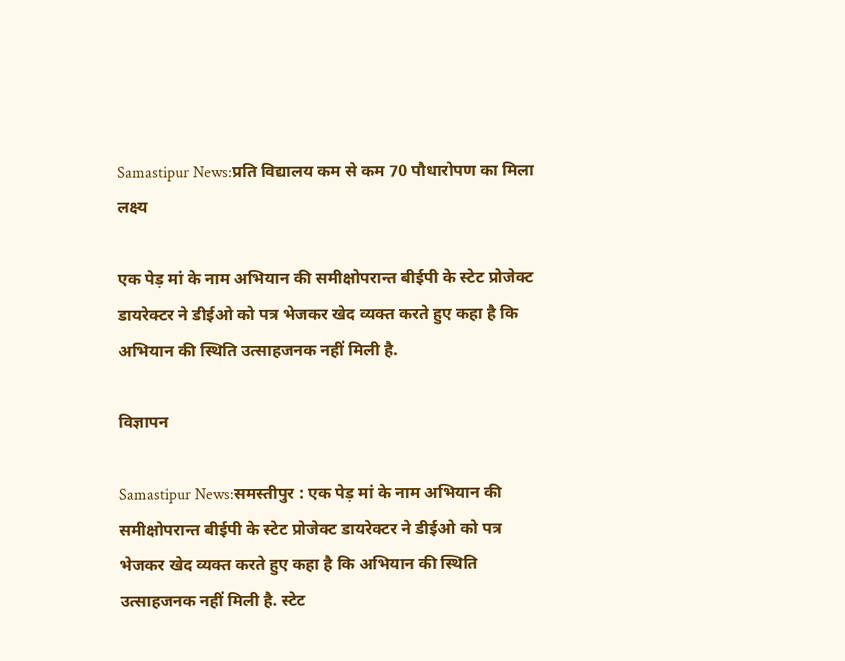Samastipur News:प्रति विद्यालय कम से कम 70 पौधारोपण का मिला लक्ष्य

एक पेड़ मां के नाम अभियान की समीक्षोपरान्त बीईपी के स्टेट प्रोजेक्ट डायरेक्टर ने डीईओ को पत्र भेजकर खेद व्यक्त करते हुए कहा है कि अभियान की स्थिति उत्साहजनक नहीं मिली है.

विज्ञापन

Samastipur News:समस्तीपुर : एक पेड़ मां के नाम अभियान की समीक्षोपरान्त बीईपी के स्टेट प्रोजेक्ट डायरेक्टर ने डीईओ को पत्र भेजकर खेद व्यक्त करते हुए कहा है कि अभियान की स्थिति उत्साहजनक नहीं मिली है. स्टेट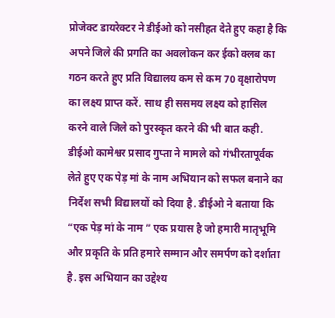प्रोजेक्ट डायरेक्टर ने डीईओ को नसीहत देते हुए कहा है कि अपने जिले की प्रगति का अवलोकन कर ईको क्लब का गठन करते हुए प्रति विद्यालय कम से कम 70 वृक्षारोपण का लक्ष्य प्राप्त करें. साथ ही ससमय लक्ष्य को हासिल करने वाले जिले को पुरस्कृत करने की भी बात कही. डीईओ कामेश्वर प्रसाद गुप्ता ने मामले को गंभीरतापूर्वक लेते हुए एक पेड़ मां के नाम अभियान को सफल बनाने का निर्देश सभी विद्यालयों को दिया है. डीईओ ने बताया कि “एक पेड़ मां के नाम ” एक प्रयास है जो हमारी मातृभूमि और प्रकृति के प्रति हमारे सम्मान और समर्पण को दर्शाता है. इस अभियान का उद्देश्य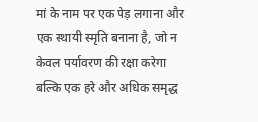मां के नाम पर एक पेड़ लगाना और एक स्थायी स्मृति बनाना है, जो न केवल पर्यावरण की रक्षा करेगा बल्कि एक हरे और अधिक समृद्ध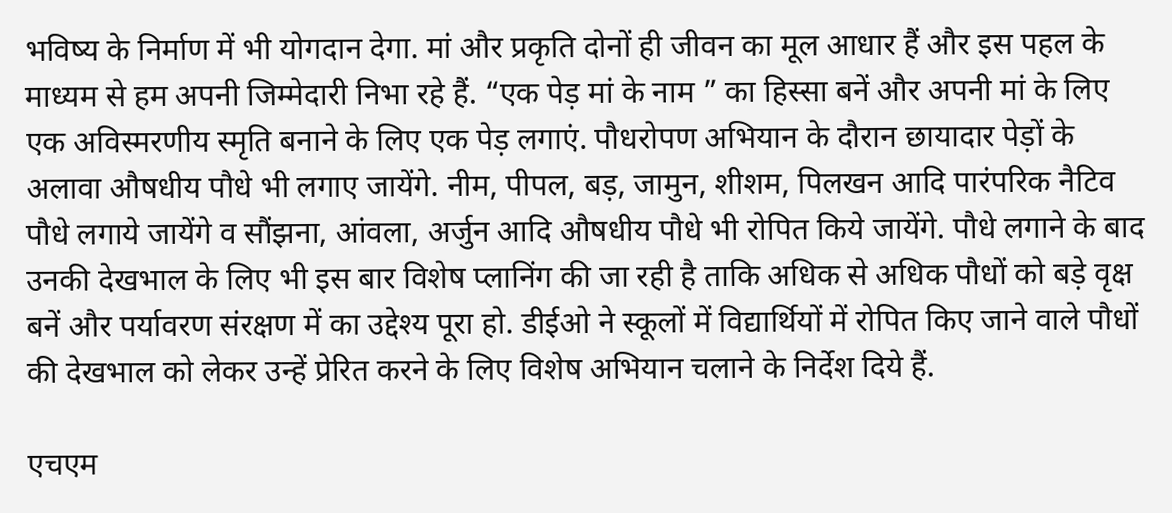भविष्य के निर्माण में भी योगदान देगा. मां और प्रकृति दोनों ही जीवन का मूल आधार हैं और इस पहल के माध्यम से हम अपनी जिम्मेदारी निभा रहे हैं. “एक पेड़ मां के नाम ” का हिस्सा बनें और अपनी मां के लिए एक अविस्मरणीय स्मृति बनाने के लिए एक पेड़ लगाएं. पौधरोपण अभियान के दौरान छायादार पेड़ों के अलावा औषधीय पौधे भी लगाए जायेंगे. नीम, पीपल, बड़, जामुन, शीशम, पिलखन आदि पारंपरिक नैटिव पौधे लगाये जायेंगे व सौंझना, आंवला, अर्जुन आदि औषधीय पौधे भी रोपित किये जायेंगे. पौधे लगाने के बाद उनकी देखभाल के लिए भी इस बार विशेष प्लानिंग की जा रही है ताकि अधिक से अधिक पौधों को बड़े वृक्ष बनें और पर्यावरण संरक्षण में का उद्देश्य पूरा हो. डीईओ ने स्कूलों में विद्यार्थियों में रोपित किए जाने वाले पौधों की देखभाल को लेकर उन्हें प्रेरित करने के लिए विशेष अभियान चलाने के निर्देश दिये हैं.

एचएम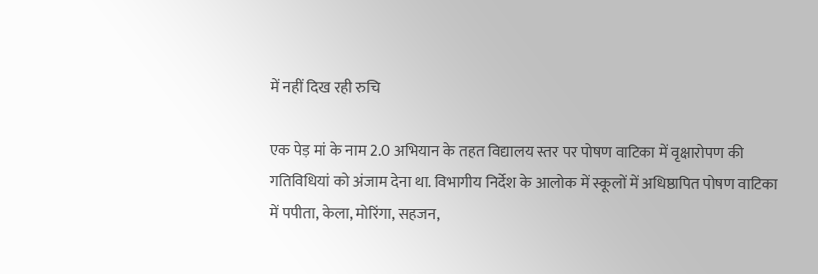में नहीं दिख रही रुचि

एक पेड़ मां के नाम 2.0 अभियान के तहत विद्यालय स्तर पर पोषण वाटिका में वृक्षारोपण की गतिविधियां को अंजाम देना था. विभागीय निर्देश के आलोक में स्कूलों में अधिष्ठापित पोषण वाटिका में पपीता, केला, मोरिंगा, सहजन,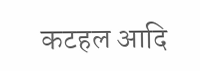कटहल आदि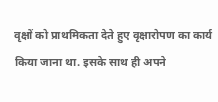वृक्षों को प्राथमिकता देते हुए वृक्षारोपण का कार्य किया जाना था. इसके साथ ही अपने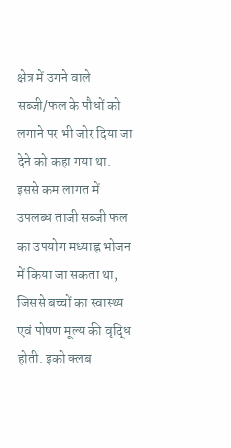क्षेत्र में उगने वाले सब्जी/फल के पौधों को लगाने पर भी जोर दिया जा देने को कहा गया था. इससे कम लागत में उपलब्ध ताजी सब्जी फल का उपयोग मध्याह्न भोजन में किया जा सकता था, जिससे बच्चों का स्वास्थ्य एवं पोषण मूल्य की वृद्धि होती. इको क्लब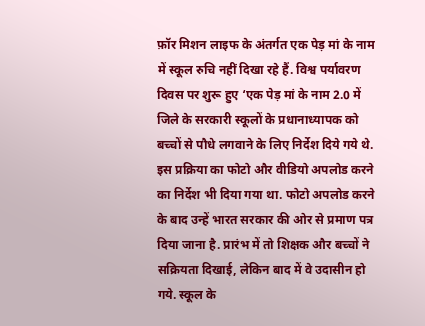फ़ॉर मिशन लाइफ के अंतर्गत एक पेड़ मां के नाम में स्कूल रुचि नहीं दिखा रहे हैं. विश्व पर्यावरण दिवस पर शुरू हुए ‘एक पेड़ मां के नाम 2.0 में जिले के सरकारी स्कूलों के प्रधानाध्यापक को बच्चों से पौधे लगवाने के लिए निर्देश दिये गये थे. इस प्रक्रिया का फोटो और वीडियो अपलोड करने का निर्देश भी दिया गया था. फोटो अपलोड करने के बाद उन्हें भारत सरकार की ओर से प्रमाण पत्र दिया जाना है. प्रारंभ में तो शिक्षक और बच्चों ने सक्रियता दिखाई, लेकिन बाद में वे उदासीन हो गये. स्कूल के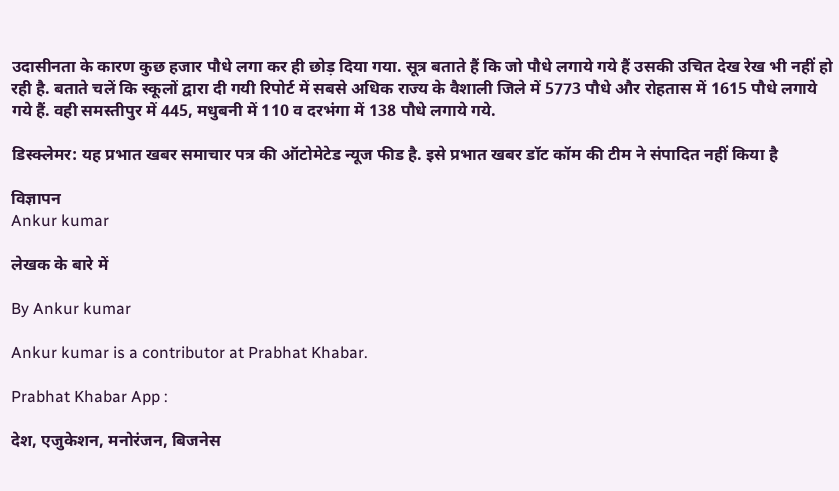उदासीनता के कारण कुछ हजार पौधे लगा कर ही छोड़ दिया गया. सूत्र बताते हैं कि जो पौधे लगाये गये हैं उसकी उचित देख रेख भी नहीं हो रही है. बताते चलें कि स्कूलों द्वारा दी गयी रिपोर्ट में सबसे अधिक राज्य के वैशाली जिले में 5773 पौधे और रोहतास में 1615 पौधे लगाये गये हैं. वही समस्तीपुर में 445, मधुबनी में 110 व दरभंगा में 138 पौधे लगाये गये.

डिस्क्लेमर: यह प्रभात खबर समाचार पत्र की ऑटोमेटेड न्यूज फीड है. इसे प्रभात खबर डॉट कॉम की टीम ने संपादित नहीं किया है

विज्ञापन
Ankur kumar

लेखक के बारे में

By Ankur kumar

Ankur kumar is a contributor at Prabhat Khabar.

Prabhat Khabar App :

देश, एजुकेशन, मनोरंजन, बिजनेस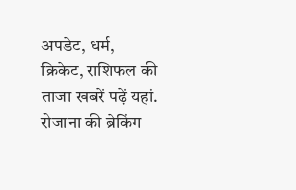अपडेट, धर्म, क्रिकेट, राशिफल की ताजा खबरें पढ़ें यहां. रोजाना की ब्रेकिंग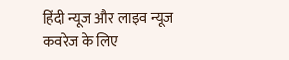हिंदी न्यूज और लाइव न्यूज कवरेज के लिए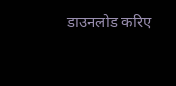डाउनलोड करिए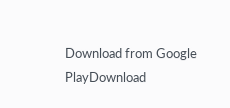Download from Google PlayDownload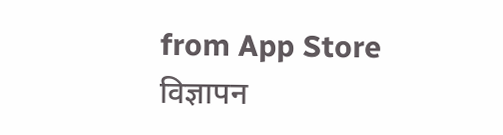from App Store
विज्ञापन